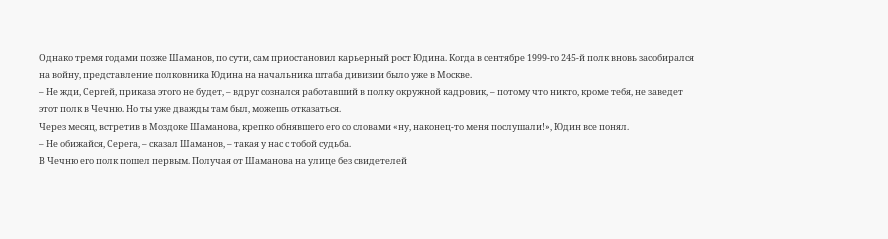Однако тремя годами позже Шаманов, по сути, сам приостановил карьерный рост Юдина. Когда в сентябре 1999-го 245-й полк вновь засобирался на войну, представление полковника Юдина на начальника штаба дивизии было уже в Москве.
– Не жди, Сергей, приказа этого не будет, – вдруг сознался работавший в полку окружной кадровик, – потому что никто, кроме тебя, не заведет этот полк в Чечню. Но ты уже дважды там был, можешь отказаться.
Через месяц, встретив в Моздоке Шаманова, крепко обнявшего его со словами «ну, наконец-то меня послушали!», Юдин все понял.
– Не обижайся, Серега, – сказал Шаманов, – такая у нас с тобой судьба.
В Чечню его полк пошел первым. Получая от Шаманова на улице без свидетелей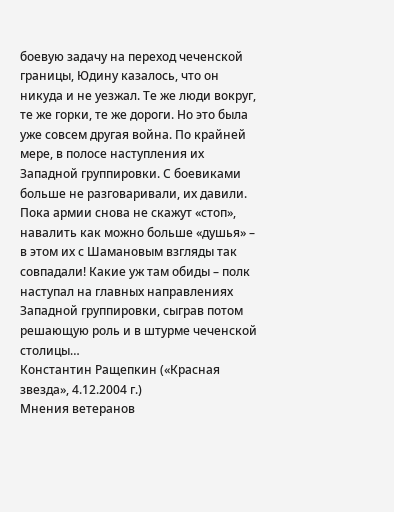боевую задачу на переход чеченской границы, Юдину казалось, что он никуда и не уезжал. Те же люди вокруг, те же горки, те же дороги. Но это была уже совсем другая война. По крайней мере, в полосе наступления их Западной группировки. С боевиками больше не разговаривали, их давили. Пока армии снова не скажут «стоп», навалить как можно больше «душья» – в этом их с Шамановым взгляды так совпадали! Какие уж там обиды – полк наступал на главных направлениях Западной группировки, сыграв потом решающую роль и в штурме чеченской столицы…
Константин Ращепкин («Красная звезда», 4.12.2004 г.)
Мнения ветеранов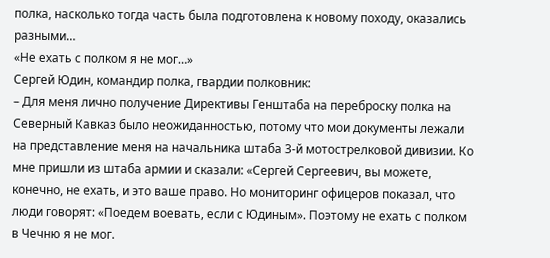полка, насколько тогда часть была подготовлена к новому походу, оказались разными…
«Не ехать с полком я не мог…»
Сергей Юдин, командир полка, гвардии полковник:
– Для меня лично получение Директивы Генштаба на переброску полка на Северный Кавказ было неожиданностью, потому что мои документы лежали на представление меня на начальника штаба 3-й мотострелковой дивизии. Ко мне пришли из штаба армии и сказали: «Сергей Сергеевич, вы можете, конечно, не ехать, и это ваше право. Но мониторинг офицеров показал, что люди говорят: «Поедем воевать, если с Юдиным». Поэтому не ехать с полком в Чечню я не мог.